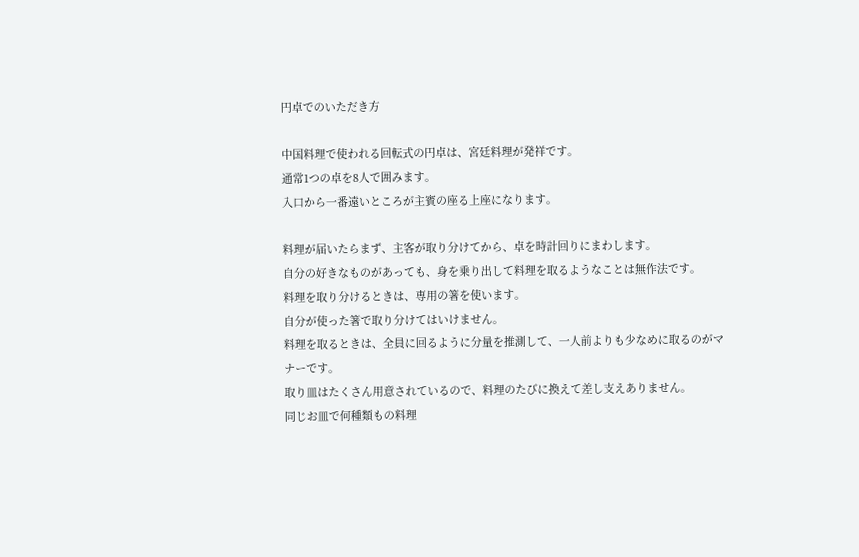円卓でのいただき方

中国料理で使われる回転式の円卓は、宮廷料理が発祥です。
通常1つの卓を8人で囲みます。
入口から一番遠いところが主賓の座る上座になります。

料理が届いたらまず、主客が取り分けてから、卓を時計回りにまわします。
自分の好きなものがあっても、身を乗り出して料理を取るようなことは無作法です。
料理を取り分けるときは、専用の箸を使います。
自分が使った箸で取り分けてはいけません。
料理を取るときは、全員に回るように分量を推測して、一人前よりも少なめに取るのがマナーです。
取り皿はたくさん用意されているので、料理のたびに換えて差し支えありません。
同じお皿で何種類もの料理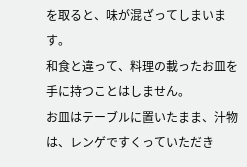を取ると、味が混ざってしまいます。
和食と違って、料理の載ったお皿を手に持つことはしません。
お皿はテーブルに置いたまま、汁物は、レンゲですくっていただき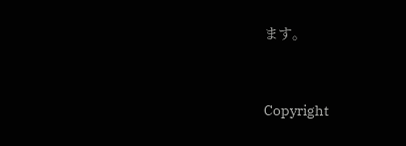ます。


Copyright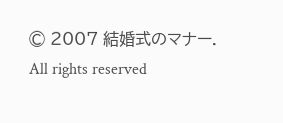© 2007 結婚式のマナー. All rights reserved